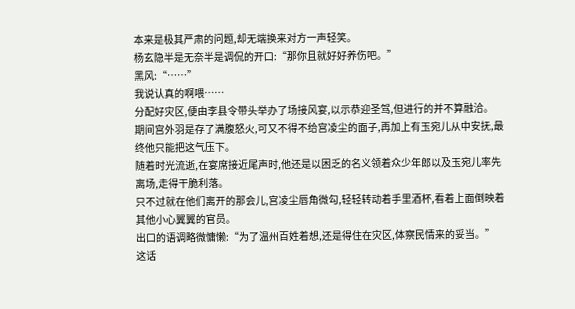本来是极其严肃的问题,却无端换来对方一声轻笑。
杨玄隐半是无奈半是调侃的开口:“那你且就好好养伤吧。”
黑风:“……”
我说认真的啊喂……
分配好灾区,便由李县令带头举办了场接风宴,以示恭迎圣驾,但进行的并不算融洽。
期间宫外羽是存了满腹怒火,可又不得不给宫凌尘的面子,再加上有玉宛儿从中安抚,最终他只能把这气压下。
随着时光流逝,在宴席接近尾声时,他还是以困乏的名义领着众少年郎以及玉宛儿率先离场,走得干脆利落。
只不过就在他们离开的那会儿,宫凌尘唇角微勾,轻轻转动着手里酒杯,看着上面倒映着其他小心翼翼的官员。
出口的语调略微慵懒:“为了温州百姓着想,还是得住在灾区,体察民情来的妥当。”
这话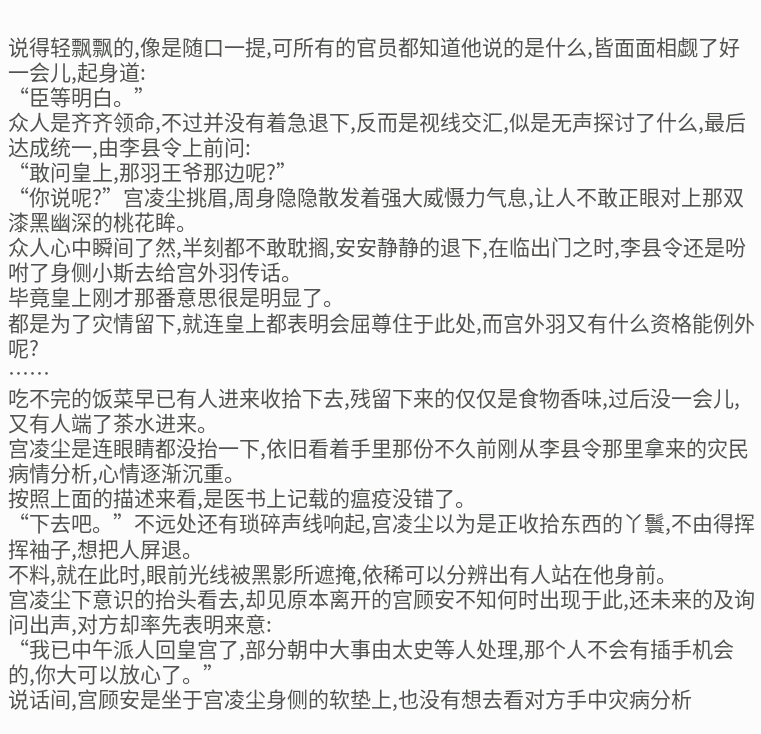说得轻飘飘的,像是随口一提,可所有的官员都知道他说的是什么,皆面面相觑了好一会儿,起身道:
“臣等明白。”
众人是齐齐领命,不过并没有着急退下,反而是视线交汇,似是无声探讨了什么,最后达成统一,由李县令上前问:
“敢问皇上,那羽王爷那边呢?”
“你说呢?”宫凌尘挑眉,周身隐隐散发着强大威慑力气息,让人不敢正眼对上那双漆黑幽深的桃花眸。
众人心中瞬间了然,半刻都不敢耽搁,安安静静的退下,在临出门之时,李县令还是吩咐了身侧小斯去给宫外羽传话。
毕竟皇上刚才那番意思很是明显了。
都是为了灾情留下,就连皇上都表明会屈尊住于此处,而宫外羽又有什么资格能例外呢?
……
吃不完的饭菜早已有人进来收拾下去,残留下来的仅仅是食物香味,过后没一会儿,又有人端了茶水进来。
宫凌尘是连眼睛都没抬一下,依旧看着手里那份不久前刚从李县令那里拿来的灾民病情分析,心情逐渐沉重。
按照上面的描述来看,是医书上记载的瘟疫没错了。
“下去吧。”不远处还有琐碎声线响起,宫凌尘以为是正收拾东西的丫鬟,不由得挥挥袖子,想把人屏退。
不料,就在此时,眼前光线被黑影所遮掩,依稀可以分辨出有人站在他身前。
宫凌尘下意识的抬头看去,却见原本离开的宫顾安不知何时出现于此,还未来的及询问出声,对方却率先表明来意:
“我已中午派人回皇宫了,部分朝中大事由太史等人处理,那个人不会有插手机会的,你大可以放心了。”
说话间,宫顾安是坐于宫凌尘身侧的软垫上,也没有想去看对方手中灾病分析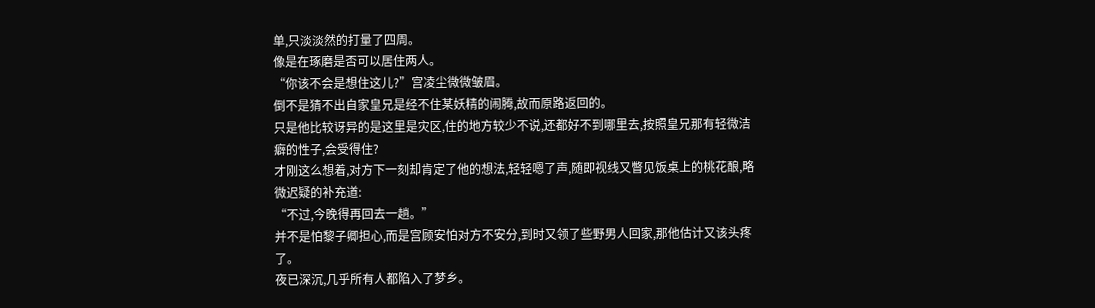单,只淡淡然的打量了四周。
像是在琢磨是否可以居住两人。
“你该不会是想住这儿?”宫凌尘微微皱眉。
倒不是猜不出自家皇兄是经不住某妖精的闹腾,故而原路返回的。
只是他比较讶异的是这里是灾区,住的地方较少不说,还都好不到哪里去,按照皇兄那有轻微洁癖的性子,会受得住?
才刚这么想着,对方下一刻却肯定了他的想法,轻轻嗯了声,随即视线又瞥见饭桌上的桃花酿,略微迟疑的补充道:
“不过,今晚得再回去一趟。”
并不是怕黎子卿担心,而是宫顾安怕对方不安分,到时又领了些野男人回家,那他估计又该头疼了。
夜已深沉,几乎所有人都陷入了梦乡。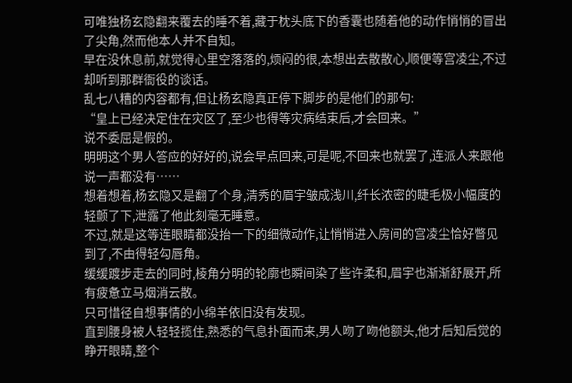可唯独杨玄隐翻来覆去的睡不着,藏于枕头底下的香囊也随着他的动作悄悄的冒出了尖角,然而他本人并不自知。
早在没休息前,就觉得心里空落落的,烦闷的很,本想出去散散心,顺便等宫凌尘,不过却听到那群衙役的谈话。
乱七八糟的内容都有,但让杨玄隐真正停下脚步的是他们的那句:
“皇上已经决定住在灾区了,至少也得等灾病结束后,才会回来。”
说不委屈是假的。
明明这个男人答应的好好的,说会早点回来,可是呢,不回来也就罢了,连派人来跟他说一声都没有……
想着想着,杨玄隐又是翻了个身,清秀的眉宇皱成浅川,纤长浓密的睫毛极小幅度的轻颤了下,泄露了他此刻毫无睡意。
不过,就是这等连眼睛都没抬一下的细微动作,让悄悄进入房间的宫凌尘恰好瞥见到了,不由得轻勾唇角。
缓缓踱步走去的同时,棱角分明的轮廓也瞬间染了些许柔和,眉宇也渐渐舒展开,所有疲惫立马烟消云散。
只可惜径自想事情的小绵羊依旧没有发现。
直到腰身被人轻轻揽住,熟悉的气息扑面而来,男人吻了吻他额头,他才后知后觉的睁开眼睛,整个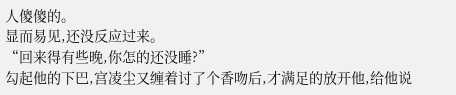人傻傻的。
显而易见,还没反应过来。
“回来得有些晚,你怎的还没睡?”
勾起他的下巴,宫凌尘又缠着讨了个香吻后,才满足的放开他,给他说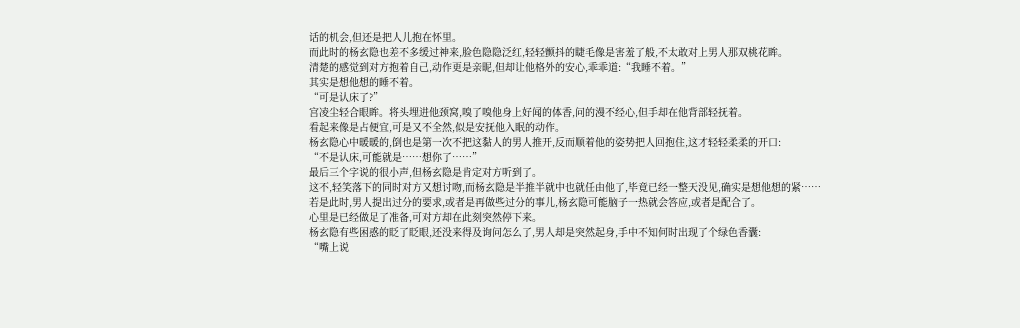话的机会,但还是把人儿抱在怀里。
而此时的杨玄隐也差不多缓过神来,脸色隐隐泛红,轻轻颤抖的睫毛像是害羞了般,不太敢对上男人那双桃花眸。
清楚的感觉到对方抱着自己,动作更是亲昵,但却让他格外的安心,乖乖道:“我睡不着。”
其实是想他想的睡不着。
“可是认床了?”
宫凌尘轻合眼眸。将头埋进他颈窝,嗅了嗅他身上好闻的体香,问的漫不经心,但手却在他背部轻抚着。
看起来像是占便宜,可是又不全然,似是安抚他入眠的动作。
杨玄隐心中暖暖的,倒也是第一次不把这黏人的男人推开,反而顺着他的姿势把人回抱住,这才轻轻柔柔的开口:
“不是认床,可能就是……想你了……”
最后三个字说的很小声,但杨玄隐是肯定对方听到了。
这不,轻笑落下的同时对方又想讨吻,而杨玄隐是半推半就中也就任由他了,毕竟已经一整天没见,确实是想他想的紧……
若是此时,男人提出过分的要求,或者是再做些过分的事儿,杨玄隐可能脑子一热就会答应,或者是配合了。
心里是已经做足了准备,可对方却在此刻突然停下来。
杨玄隐有些困惑的眨了眨眼,还没来得及询问怎么了,男人却是突然起身,手中不知何时出现了个绿色香囊:
“嘴上说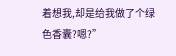着想我,却是给我做了个绿色香囊?嗯?”